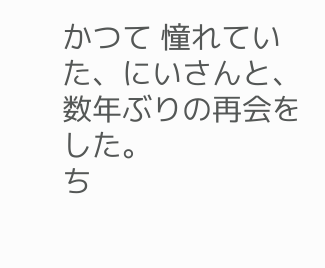かつて 憧れていた、にいさんと、数年ぶりの再会をした。
ち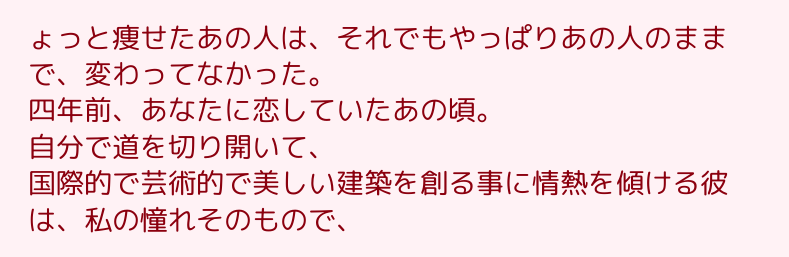ょっと痩せたあの人は、それでもやっぱりあの人のままで、変わってなかった。
四年前、あなたに恋していたあの頃。
自分で道を切り開いて、
国際的で芸術的で美しい建築を創る事に情熱を傾ける彼は、私の憧れそのもので、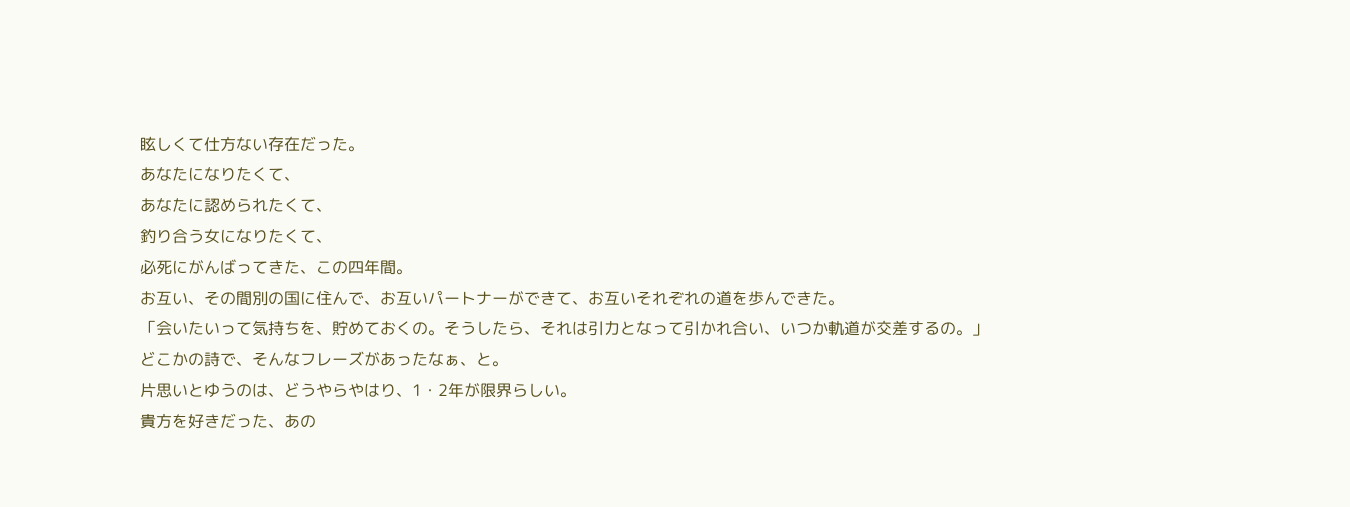眩しくて仕方ない存在だった。
あなたになりたくて、
あなたに認められたくて、
釣り合う女になりたくて、
必死にがんばってきた、この四年間。
お互い、その間別の国に住んで、お互いパートナーができて、お互いそれぞれの道を歩んできた。
「会いたいって気持ちを、貯めておくの。そうしたら、それは引力となって引かれ合い、いつか軌道が交差するの。」
どこかの詩で、そんなフレーズがあったなぁ、と。
片思いとゆうのは、どうやらやはり、1・2年が限界らしい。
貴方を好きだった、あの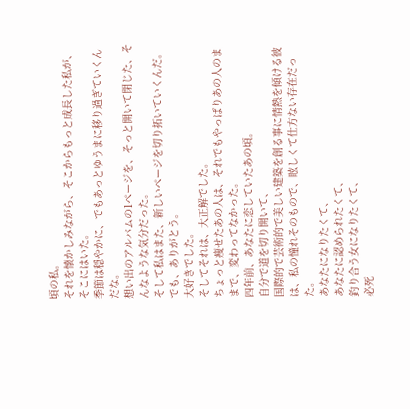頃の私。
それを懐かしみながら、そこからもっと成長した私が、そこにはいた。
季節は穏やかに、でもあっとゆうまに移り過ぎていくんだな。
想い出のアルバムの1ページを、そっと開いて閉じた、そんなような気分だった。
そして私はまた、新しいページを切り拓いていくんだ。
でも、ありがとう。
大好きでした。
そしてそれは、大正解でした。
ちょっと痩せたあの人は、それでもやっぱりあの人のままで、変わってなかった。
四年前、あなたに恋していたあの頃。
自分で道を切り開いて、
国際的で芸術的で美しい建築を創る事に情熱を傾ける彼は、私の憧れそのもので、眩しくて仕方ない存在だった。
あなたになりたくて、
あなたに認められたくて、
釣り合う女になりたくて、
必死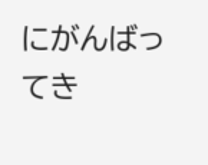にがんばってき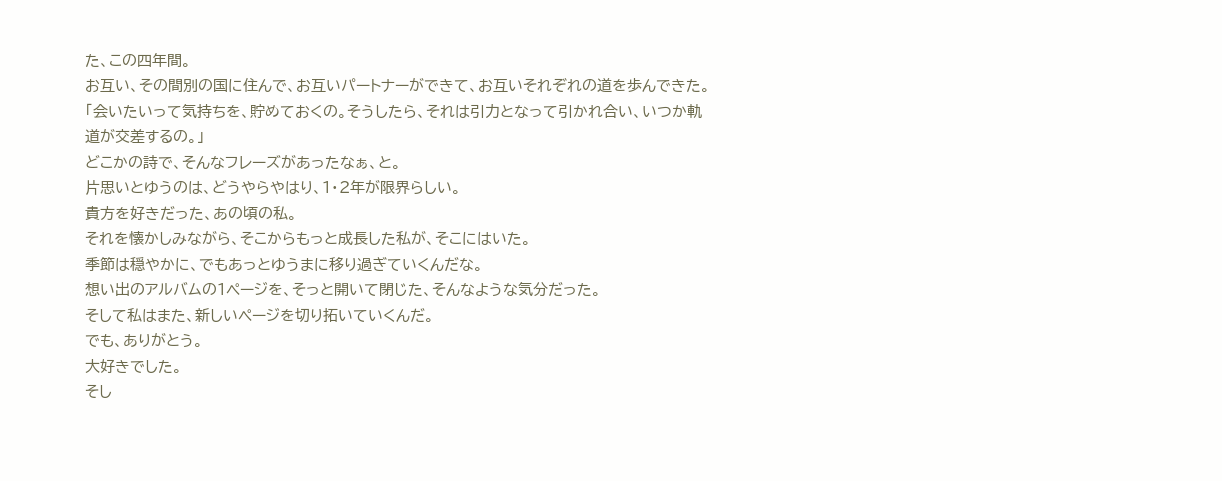た、この四年間。
お互い、その間別の国に住んで、お互いパートナーができて、お互いそれぞれの道を歩んできた。
「会いたいって気持ちを、貯めておくの。そうしたら、それは引力となって引かれ合い、いつか軌道が交差するの。」
どこかの詩で、そんなフレーズがあったなぁ、と。
片思いとゆうのは、どうやらやはり、1・2年が限界らしい。
貴方を好きだった、あの頃の私。
それを懐かしみながら、そこからもっと成長した私が、そこにはいた。
季節は穏やかに、でもあっとゆうまに移り過ぎていくんだな。
想い出のアルバムの1ページを、そっと開いて閉じた、そんなような気分だった。
そして私はまた、新しいページを切り拓いていくんだ。
でも、ありがとう。
大好きでした。
そし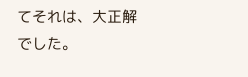てそれは、大正解でした。